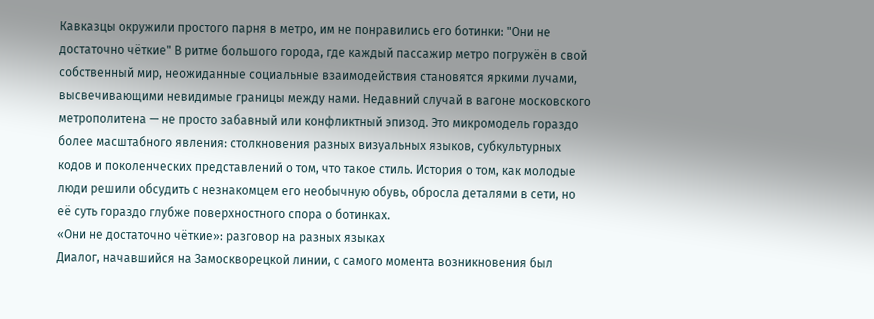Кавказцы окружили простого парня в метро, им не понравились его ботинки: "Они не достаточно чёткие" В ритме большого города, где каждый пассажир метро погружён в свой собственный мир, неожиданные социальные взаимодействия становятся яркими лучами, высвечивающими невидимые границы между нами. Недавний случай в вагоне московского метрополитена — не просто забавный или конфликтный эпизод. Это микромодель гораздо более масштабного явления: столкновения разных визуальных языков, субкультурных кодов и поколенческих представлений о том, что такое стиль. История о том, как молодые люди решили обсудить с незнакомцем его необычную обувь, обросла деталями в сети, но её суть гораздо глубже поверхностного спора о ботинках.
«Они не достаточно чёткие»: разговор на разных языках
Диалог, начавшийся на Замоскворецкой линии, с самого момента возникновения был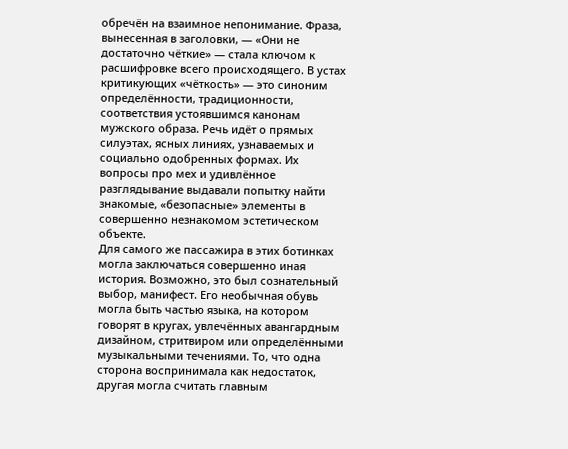обречён на взаимное непонимание. Фраза, вынесенная в заголовки, — «Они не достаточно чёткие» — стала ключом к расшифровке всего происходящего. В устах критикующих «чёткость» — это синоним определённости, традиционности, соответствия устоявшимся канонам мужского образа. Речь идёт о прямых силуэтах, ясных линиях, узнаваемых и социально одобренных формах. Их вопросы про мех и удивлённое разглядывание выдавали попытку найти знакомые, «безопасные» элементы в совершенно незнакомом эстетическом объекте.
Для самого же пассажира в этих ботинках могла заключаться совершенно иная история. Возможно, это был сознательный выбор, манифест. Его необычная обувь могла быть частью языка, на котором говорят в кругах, увлечённых авангардным дизайном, стритвиром или определёнными музыкальными течениями. То, что одна сторона воспринимала как недостаток, другая могла считать главным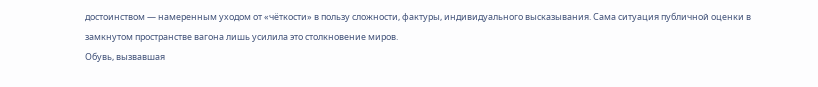достоинством — намеренным уходом от «чёткости» в пользу сложности, фактуры, индивидуального высказывания. Сама ситуация публичной оценки в замкнутом пространстве вагона лишь усилила это столкновение миров.
Обувь, вызвавшая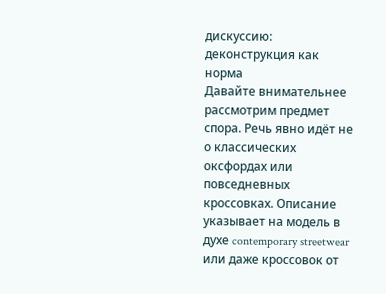дискуссию: деконструкция как норма
Давайте внимательнее рассмотрим предмет спора. Речь явно идёт не о классических оксфордах или повседневных кроссовках. Описание указывает на модель в духе contemporary streetwear или даже кроссовок от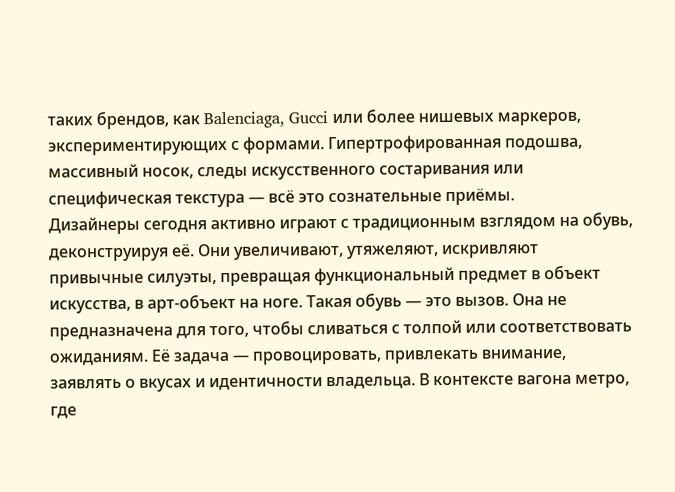таких брендов, как Balenciaga, Gucci или более нишевых маркеров, экспериментирующих с формами. Гипертрофированная подошва, массивный носок, следы искусственного состаривания или специфическая текстура — всё это сознательные приёмы.
Дизайнеры сегодня активно играют с традиционным взглядом на обувь, деконструируя её. Они увеличивают, утяжеляют, искривляют привычные силуэты, превращая функциональный предмет в объект искусства, в арт-объект на ноге. Такая обувь — это вызов. Она не предназначена для того, чтобы сливаться с толпой или соответствовать ожиданиям. Её задача — провоцировать, привлекать внимание, заявлять о вкусах и идентичности владельца. В контексте вагона метро, где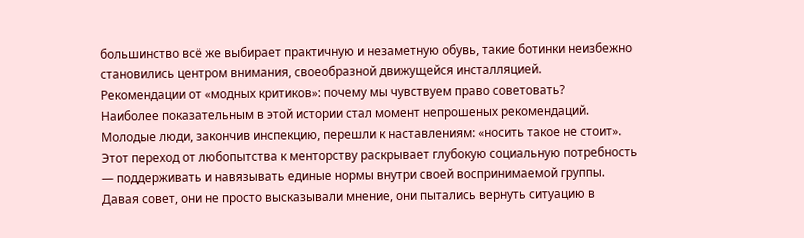большинство всё же выбирает практичную и незаметную обувь, такие ботинки неизбежно становились центром внимания, своеобразной движущейся инсталляцией.
Рекомендации от «модных критиков»: почему мы чувствуем право советовать?
Наиболее показательным в этой истории стал момент непрошеных рекомендаций. Молодые люди, закончив инспекцию, перешли к наставлениям: «носить такое не стоит». Этот переход от любопытства к менторству раскрывает глубокую социальную потребность — поддерживать и навязывать единые нормы внутри своей воспринимаемой группы. Давая совет, они не просто высказывали мнение, они пытались вернуть ситуацию в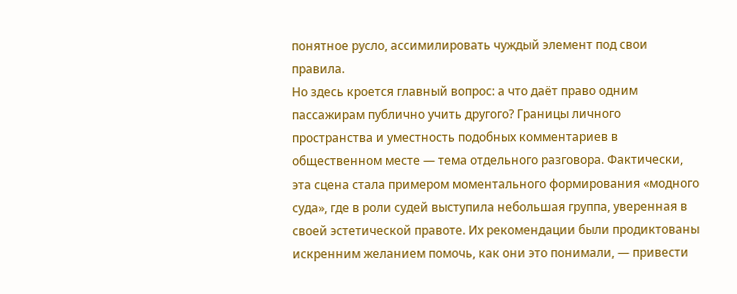понятное русло, ассимилировать чуждый элемент под свои правила.
Но здесь кроется главный вопрос: а что даёт право одним пассажирам публично учить другого? Границы личного пространства и уместность подобных комментариев в общественном месте — тема отдельного разговора. Фактически, эта сцена стала примером моментального формирования «модного суда», где в роли судей выступила небольшая группа, уверенная в своей эстетической правоте. Их рекомендации были продиктованы искренним желанием помочь, как они это понимали, — привести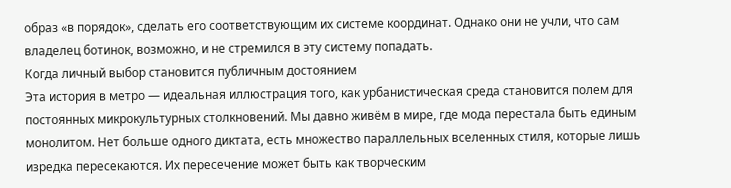образ «в порядок», сделать его соответствующим их системе координат. Однако они не учли, что сам владелец ботинок, возможно, и не стремился в эту систему попадать.
Когда личный выбор становится публичным достоянием
Эта история в метро — идеальная иллюстрация того, как урбанистическая среда становится полем для постоянных микрокультурных столкновений. Мы давно живём в мире, где мода перестала быть единым монолитом. Нет больше одного диктата, есть множество параллельных вселенных стиля, которые лишь изредка пересекаются. Их пересечение может быть как творческим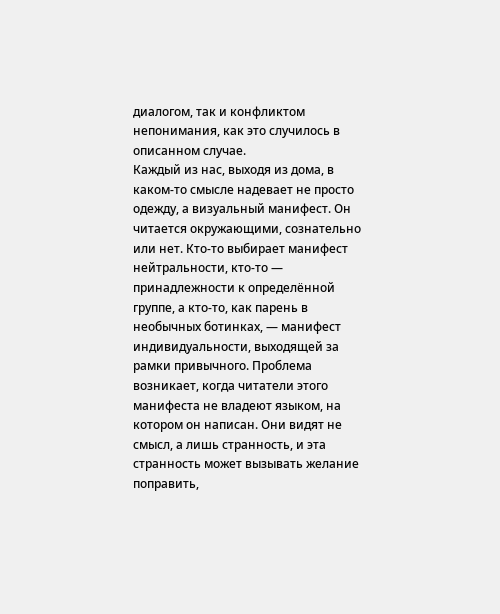диалогом, так и конфликтом непонимания, как это случилось в описанном случае.
Каждый из нас, выходя из дома, в каком-то смысле надевает не просто одежду, а визуальный манифест. Он читается окружающими, сознательно или нет. Кто-то выбирает манифест нейтральности, кто-то — принадлежности к определённой группе, а кто-то, как парень в необычных ботинках, — манифест индивидуальности, выходящей за рамки привычного. Проблема возникает, когда читатели этого манифеста не владеют языком, на котором он написан. Они видят не смысл, а лишь странность, и эта странность может вызывать желание поправить,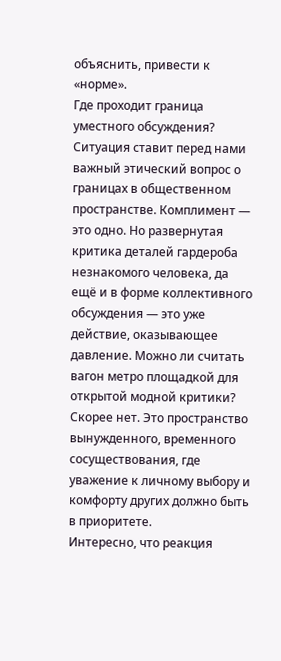объяснить, привести к «норме».
Где проходит граница уместного обсуждения?
Ситуация ставит перед нами важный этический вопрос о границах в общественном пространстве. Комплимент — это одно. Но развернутая критика деталей гардероба незнакомого человека, да ещё и в форме коллективного обсуждения — это уже действие, оказывающее давление. Можно ли считать вагон метро площадкой для открытой модной критики? Скорее нет. Это пространство вынужденного, временного сосуществования, где уважение к личному выбору и комфорту других должно быть в приоритете.
Интересно, что реакция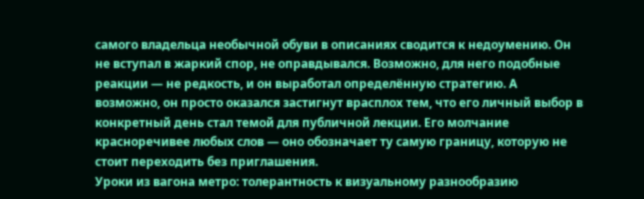самого владельца необычной обуви в описаниях сводится к недоумению. Он не вступал в жаркий спор, не оправдывался. Возможно, для него подобные реакции — не редкость, и он выработал определённую стратегию. А возможно, он просто оказался застигнут врасплох тем, что его личный выбор в конкретный день стал темой для публичной лекции. Его молчание красноречивее любых слов — оно обозначает ту самую границу, которую не стоит переходить без приглашения.
Уроки из вагона метро: толерантность к визуальному разнообразию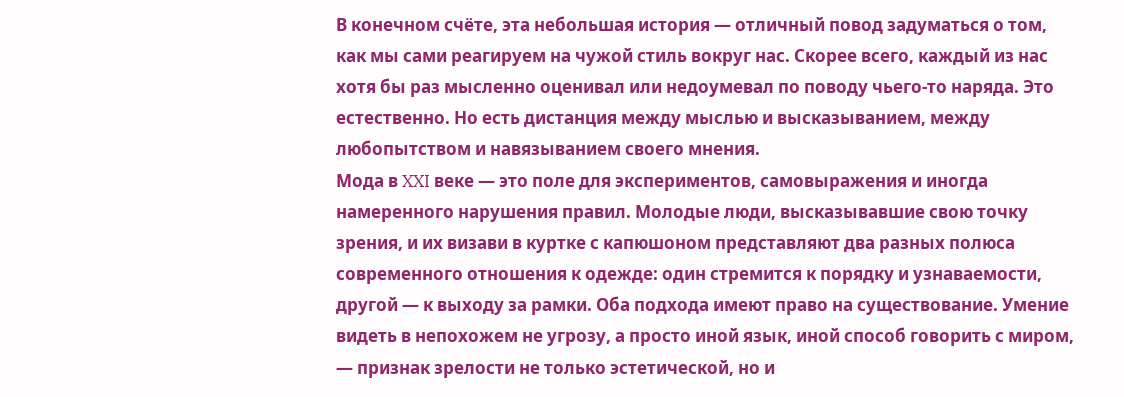В конечном счёте, эта небольшая история — отличный повод задуматься о том, как мы сами реагируем на чужой стиль вокруг нас. Скорее всего, каждый из нас хотя бы раз мысленно оценивал или недоумевал по поводу чьего-то наряда. Это естественно. Но есть дистанция между мыслью и высказыванием, между любопытством и навязыванием своего мнения.
Мода в XXI веке — это поле для экспериментов, самовыражения и иногда намеренного нарушения правил. Молодые люди, высказывавшие свою точку зрения, и их визави в куртке с капюшоном представляют два разных полюса современного отношения к одежде: один стремится к порядку и узнаваемости, другой — к выходу за рамки. Оба подхода имеют право на существование. Умение видеть в непохожем не угрозу, а просто иной язык, иной способ говорить с миром, — признак зрелости не только эстетической, но и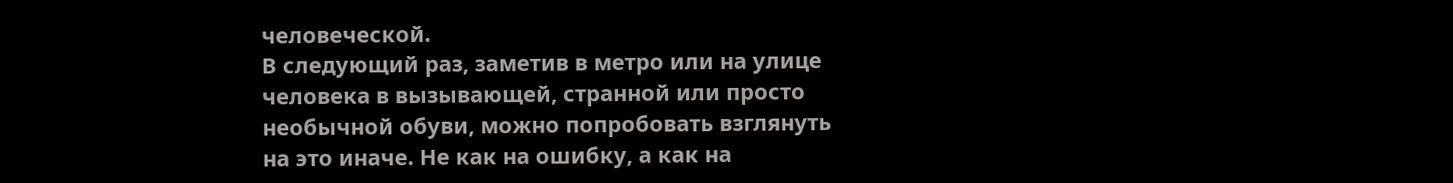человеческой.
В следующий раз, заметив в метро или на улице человека в вызывающей, странной или просто необычной обуви, можно попробовать взглянуть на это иначе. Не как на ошибку, а как на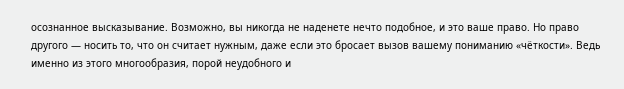осознанное высказывание. Возможно, вы никогда не наденете нечто подобное, и это ваше право. Но право другого — носить то, что он считает нужным, даже если это бросает вызов вашему пониманию «чёткости». Ведь именно из этого многообразия, порой неудобного и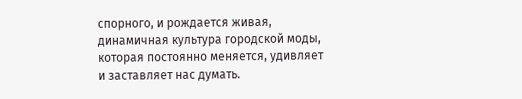спорного, и рождается живая, динамичная культура городской моды, которая постоянно меняется, удивляет и заставляет нас думать.